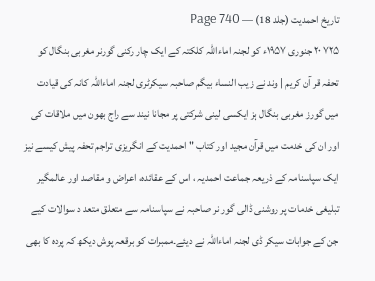تاریخ احمدیت (جلد 18) — Page 740
۷۲۵ ۲۰ جنوری ۱۹۵۷ء کو لجنہ اماءاللہ کلکتہ کے ایک چار رکنی گورنر مغربی بنگال کو تحفہ قر آن کریم | وند نے زیب النساء بیگم صاحبہ سیکرٹری لجنہ اماءاللہ کانہ کی قیادت میں گورز مغربی بنگال ہز ایکسی لینی شرکتی پر مجانا نیند سے راج بھون میں ملاقات کی اور ان کی خدمت میں قرآن مجید اور کتاب " احمدیت کے انگریزی تراجم تحفہ پیش کیسے نیز ایک سپاسنامہ کے ذریعہ جماعت احمدیہ ، اس کے عقائدہ، اعراض و مقاصد اور عالمگیر تبلیغی خدمات پر روشنی ڈالی گور نر صاحبہ نے سپاسنامہ سے متعلق متعد د سوالات کیے جن کے جوابات سیکر ڈی لجنہ اماءاللہ نے دیئے۔ممبرات کو برقعہ پوش دیکھ کہ پردہ کا بھی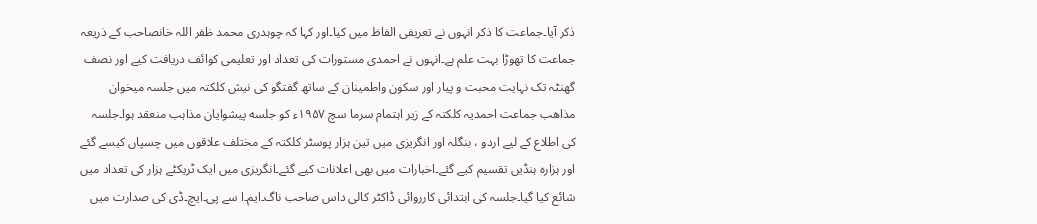ذکر آیا۔جماعت کا ذکر انہوں نے تعریفی الفاظ میں کیا۔اور کہا کہ چوہدری محمد ظفر اللہ خانصاحب کے ذریعہ جماعت کا تھوڑا بہت علم ہے۔انہوں نے احمدی مستورات کی تعداد اور تعلیمی کوائف دریافت کیے اور نصف گھنٹہ تک نہایت محبت و پیار اور سکون واطمینان کے ساتھ گفتگو کی نیش کلکتہ میں جلسہ میخوان مذاهب جماعت احمدیہ کلکتہ کے زیر اہتمام سرما سچ ۱۹۵۷ء کو جلسه پیشوایان مذاہب منعقد ہوا۔جلسہ کی اطلاع کے لیے اردو ، بنگلہ اور انگریزی میں تین ہزار پوسٹر کلکتہ کے مختلف علاقوں میں چسپاں کیسے گئے اور ہزارہ ہنڈیں تقسیم کیے گئے۔اخبارات میں بھی اعلانات کیے گئے۔انگریزی میں ایک ٹریکٹے ہزار کی تعداد میں شائع کیا گیا۔جلسہ کی ابتدائی کارروائی ڈاکٹر کالی داس صاحب ناگ۔ایم۔ا سے پی۔ایچ۔ڈی کی صدارت میں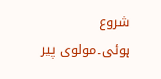شروع ہوئی۔مولوی پیر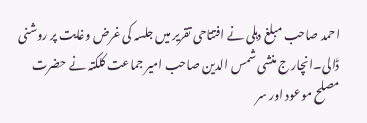احمد صاحب مبلغ دہلی نے افتتاحی تقریر میں جلسہ کی غرض وغایت پر روشنی ڈالی۔انچار ج منشی شمس الدین صاحب امیر جماعت کلکتہ نے حضرت مصلح موعود اور سر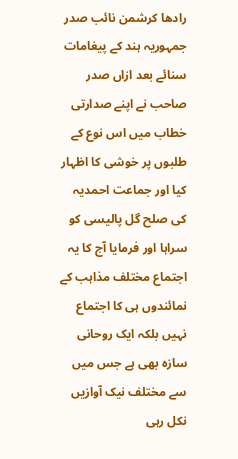رادھا کرشمن نائب صدر جمہوریہ ہند کے پیغامات سنائے بعد ازاں صدر صاحب نے اپنے صدارتی خطاب میں اس نوع کے طلبوں پر خوشی کا اظہار کیا اور جماعت احمدیہ کی صلح گل پالیسی کو سراہا اور فرمایا آج کا یہ اجتماع مختلف مذاہب کے نمائندوں ہی کا اجتماع نہیں بلکہ ایک روحانی سازہ بھی ہے جس میں سے مختلف نیک آوازیں نکل رہی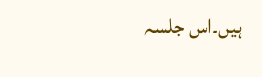ہیں۔اس جلسہ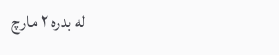له بدره ۲ مارچ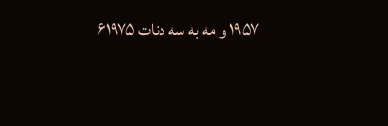۱۹۵۷ و مه به سه دنات ۶۱۹۷۵